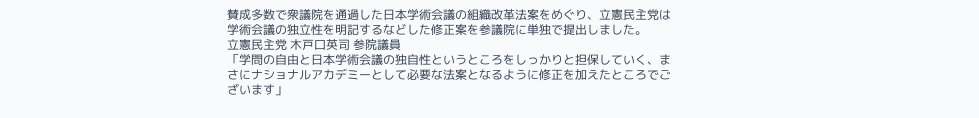賛成多数で衆議院を通過した日本学術会議の組織改革法案をめぐり、立憲民主党は学術会議の独立性を明記するなどした修正案を参議院に単独で提出しました。
立憲民主党 木戸口英司 参院議員
「学問の自由と日本学術会議の独自性というところをしっかりと担保していく、まさにナショナルアカデミーとして必要な法案となるように修正を加えたところでございます」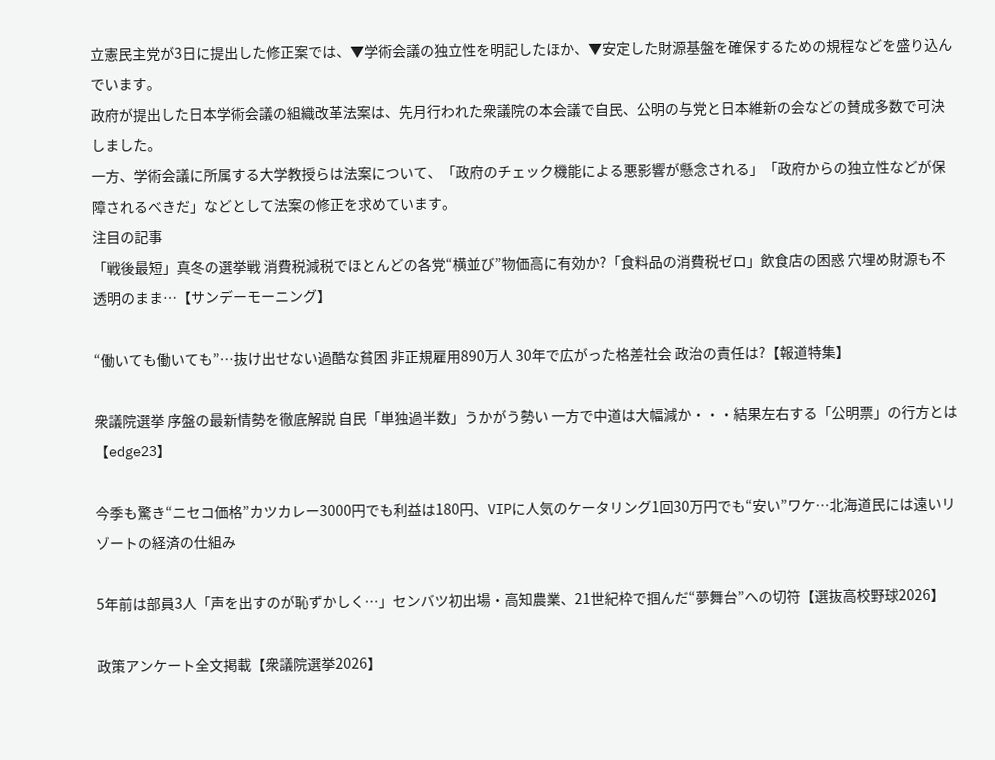立憲民主党が3日に提出した修正案では、▼学術会議の独立性を明記したほか、▼安定した財源基盤を確保するための規程などを盛り込んでいます。
政府が提出した日本学術会議の組織改革法案は、先月行われた衆議院の本会議で自民、公明の与党と日本維新の会などの賛成多数で可決しました。
一方、学術会議に所属する大学教授らは法案について、「政府のチェック機能による悪影響が懸念される」「政府からの独立性などが保障されるべきだ」などとして法案の修正を求めています。
注目の記事
「戦後最短」真冬の選挙戦 消費税減税でほとんどの各党“横並び”物価高に有効か?「食料品の消費税ゼロ」飲食店の困惑 穴埋め財源も不透明のまま…【サンデーモーニング】

“働いても働いても”…抜け出せない過酷な貧困 非正規雇用890万人 30年で広がった格差社会 政治の責任は?【報道特集】

衆議院選挙 序盤の最新情勢を徹底解説 自民「単独過半数」うかがう勢い 一方で中道は大幅減か・・・結果左右する「公明票」の行方とは【edge23】

今季も驚き“ニセコ価格”カツカレー3000円でも利益は180円、VIPに人気のケータリング1回30万円でも“安い”ワケ…北海道民には遠いリゾートの経済の仕組み

5年前は部員3人「声を出すのが恥ずかしく⋯」センバツ初出場・高知農業、21世紀枠で掴んだ“夢舞台”への切符【選抜高校野球2026】

政策アンケート全文掲載【衆議院選挙2026】